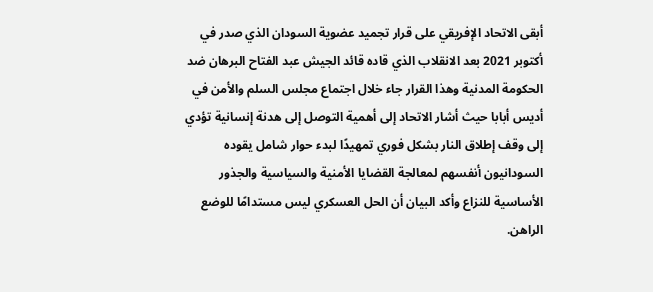أبقى الاتحاد الإفريقي على قرار تجميد عضوية السودان الذي صدر في أكتوبر 2021 بعد الانقلاب الذي قاده قائد الجيش عبد الفتاح البرهان ضد الحكومة المدنية وهذا القرار جاء خلال اجتماع مجلس السلم والأمن في أديس أبابا حيث أشار الاتحاد إلى أهمية التوصل إلى هدنة إنسانية تؤدي إلى وقف إطلاق النار بشكل فوري تمهيدًا لبدء حوار شامل يقوده السودانيون أنفسهم لمعالجة القضايا الأمنية والسياسية والجذور الأساسية للنزاع وأكد البيان أن الحل العسكري ليس مستدامًا للوضع الراهن.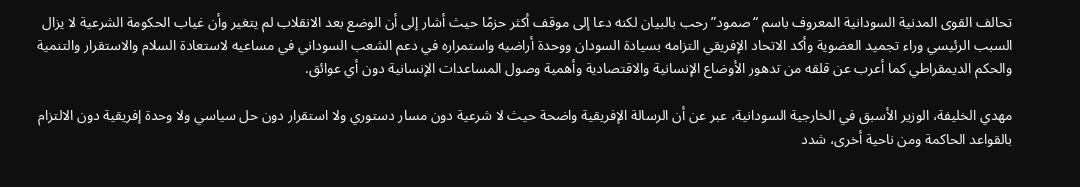تحالف القوى المدنية السودانية المعروف باسم “صمود” رحب بالبيان لكنه دعا إلى موقف أكثر حزمًا حيث أشار إلى أن الوضع بعد الانقلاب لم يتغير وأن غياب الحكومة الشرعية لا يزال السبب الرئيسي وراء تجميد العضوية وأكد الاتحاد الإفريقي التزامه بسيادة السودان ووحدة أراضيه واستمراره في دعم الشعب السوداني في مساعيه لاستعادة السلام والاستقرار والتنمية والحكم الديمقراطي كما أعرب عن قلقه من تدهور الأوضاع الإنسانية والاقتصادية وأهمية وصول المساعدات الإنسانية دون أي عوائق.

مهدي الخليفة، الوزير الأسبق في الخارجية السودانية، عبر عن أن الرسالة الإفريقية واضحة حيث لا شرعية دون مسار دستوري ولا استقرار دون حل سياسي ولا وحدة إفريقية دون الالتزام بالقواعد الحاكمة ومن ناحية أخرى، شدد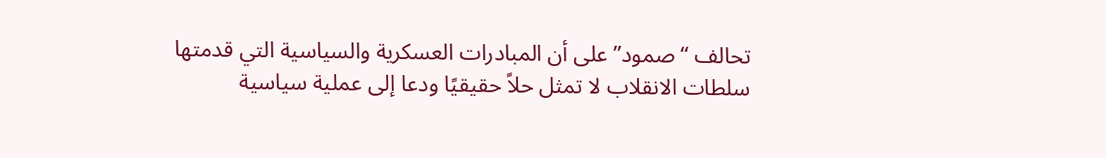تحالف “صمود” على أن المبادرات العسكرية والسياسية التي قدمتها سلطات الانقلاب لا تمثل حلاً حقيقيًا ودعا إلى عملية سياسية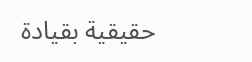حقيقية بقيادة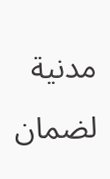مدنية لضمان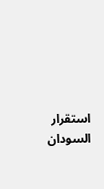استقرار السودان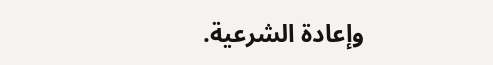وإعادة الشرعية.